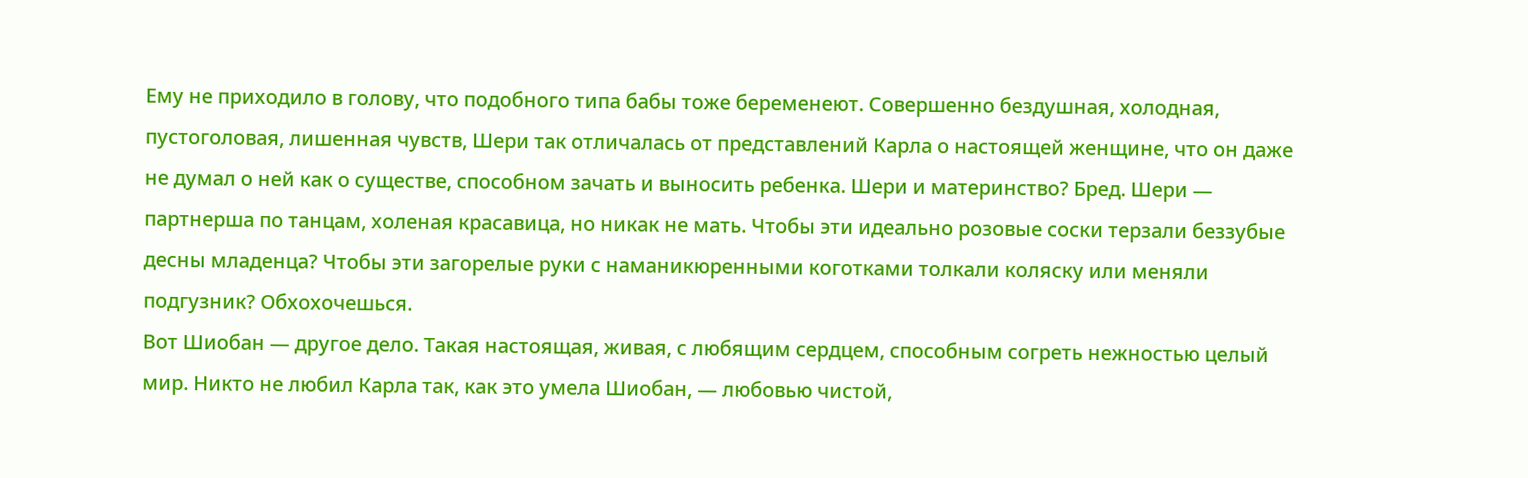Ему не приходило в голову, что подобного типа бабы тоже беременеют. Совершенно бездушная, холодная, пустоголовая, лишенная чувств, Шери так отличалась от представлений Карла о настоящей женщине, что он даже не думал о ней как о существе, способном зачать и выносить ребенка. Шери и материнство? Бред. Шери — партнерша по танцам, холеная красавица, но никак не мать. Чтобы эти идеально розовые соски терзали беззубые десны младенца? Чтобы эти загорелые руки с наманикюренными коготками толкали коляску или меняли подгузник? Обхохочешься.
Вот Шиобан — другое дело. Такая настоящая, живая, с любящим сердцем, способным согреть нежностью целый мир. Никто не любил Карла так, как это умела Шиобан, — любовью чистой,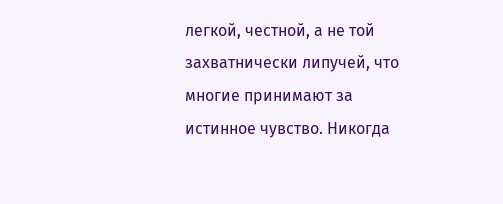легкой, честной, а не той захватнически липучей, что многие принимают за истинное чувство. Никогда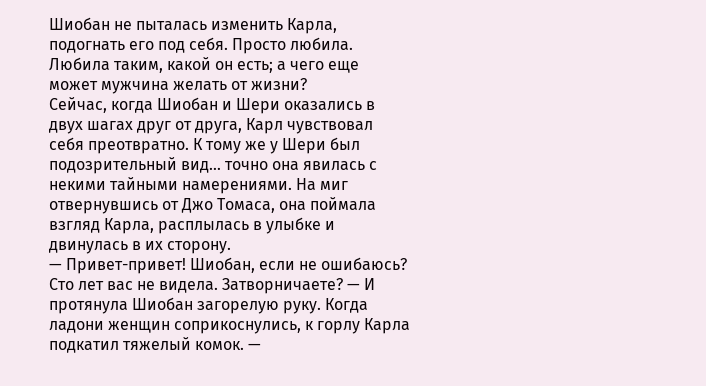Шиобан не пыталась изменить Карла, подогнать его под себя. Просто любила. Любила таким, какой он есть; а чего еще может мужчина желать от жизни?
Сейчас, когда Шиобан и Шери оказались в двух шагах друг от друга, Карл чувствовал себя преотвратно. К тому же у Шери был подозрительный вид… точно она явилась с некими тайными намерениями. На миг отвернувшись от Джо Томаса, она поймала взгляд Карла, расплылась в улыбке и двинулась в их сторону.
— Привет-привет! Шиобан, если не ошибаюсь? Сто лет вас не видела. Затворничаете? — И протянула Шиобан загорелую руку. Когда ладони женщин соприкоснулись, к горлу Карла подкатил тяжелый комок. —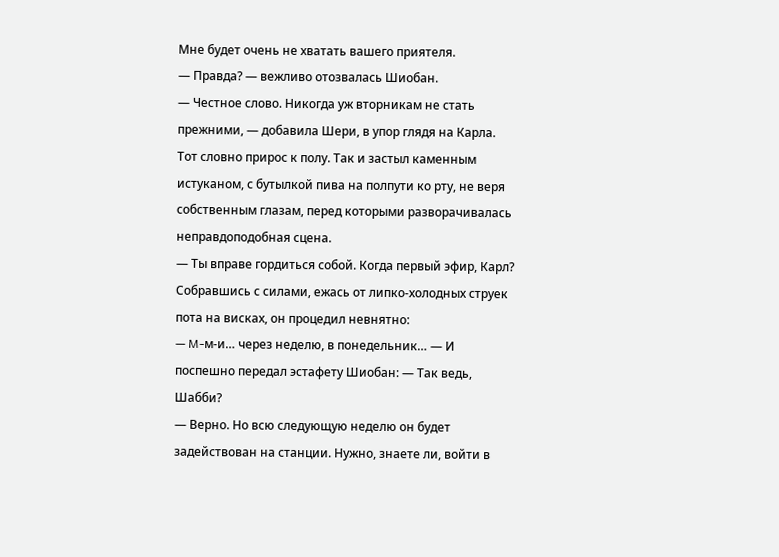Мне будет очень не хватать вашего приятеля.
— Правда? — вежливо отозвалась Шиобан.
— Честное слово. Никогда уж вторникам не стать прежними, — добавила Шери, в упор глядя на Карла.
Тот словно прирос к полу. Так и застыл каменным истуканом, с бутылкой пива на полпути ко рту, не веря собственным глазам, перед которыми разворачивалась неправдоподобная сцена.
— Ты вправе гордиться собой. Когда первый эфир, Карл?
Собравшись с силами, ежась от липко-холодных струек пота на висках, он процедил невнятно:
— M-м-и… через неделю, в понедельник… — И поспешно передал эстафету Шиобан: — Так ведь, Шабби?
— Верно. Но всю следующую неделю он будет задействован на станции. Нужно, знаете ли, войти в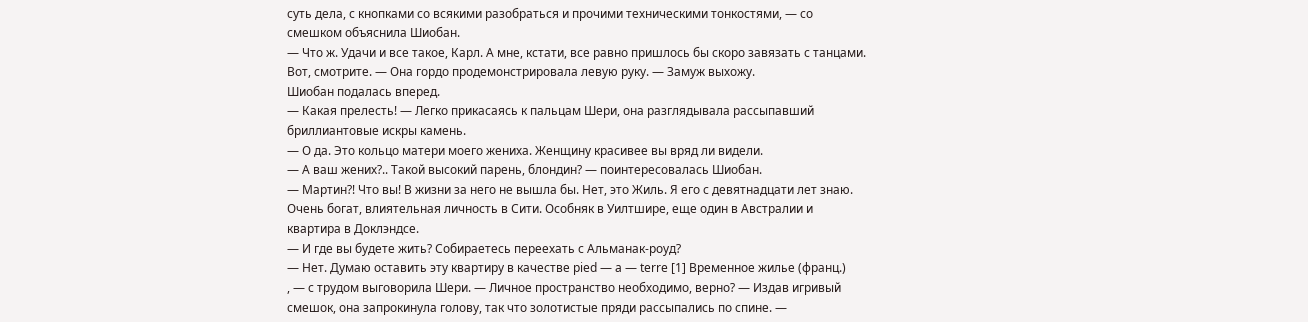суть дела, с кнопками со всякими разобраться и прочими техническими тонкостями, — со смешком объяснила Шиобан.
— Что ж. Удачи и все такое, Карл. А мне, кстати, все равно пришлось бы скоро завязать с танцами. Вот, смотрите. — Она гордо продемонстрировала левую руку. — Замуж выхожу.
Шиобан подалась вперед.
— Какая прелесть! — Легко прикасаясь к пальцам Шери, она разглядывала рассыпавший бриллиантовые искры камень.
— О да. Это кольцо матери моего жениха. Женщину красивее вы вряд ли видели.
— А ваш жених?.. Такой высокий парень, блондин? — поинтересовалась Шиобан.
— Мартин?! Что вы! В жизни за него не вышла бы. Нет, это Жиль. Я его с девятнадцати лет знаю. Очень богат, влиятельная личность в Сити. Особняк в Уилтшире, еще один в Австралии и квартира в Доклэндсе.
— И где вы будете жить? Собираетесь переехать с Альманак-роуд?
— Нет. Думаю оставить эту квартиру в качестве pied — a — terre [1] Временное жилье (франц.)
, — с трудом выговорила Шери. — Личное пространство необходимо, верно? — Издав игривый смешок, она запрокинула голову, так что золотистые пряди рассыпались по спине. —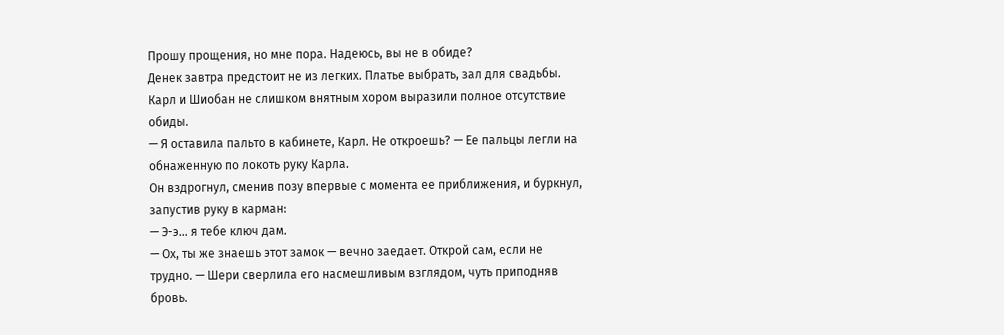Прошу прощения, но мне пора. Надеюсь, вы не в обиде?
Денек завтра предстоит не из легких. Платье выбрать, зал для свадьбы.
Карл и Шиобан не слишком внятным хором выразили полное отсутствие обиды.
— Я оставила пальто в кабинете, Карл. Не откроешь? — Ее пальцы легли на обнаженную по локоть руку Карла.
Он вздрогнул, сменив позу впервые с момента ее приближения, и буркнул, запустив руку в карман:
— Э-э… я тебе ключ дам.
— Ох, ты же знаешь этот замок — вечно заедает. Открой сам, если не трудно. — Шери сверлила его насмешливым взглядом, чуть приподняв бровь.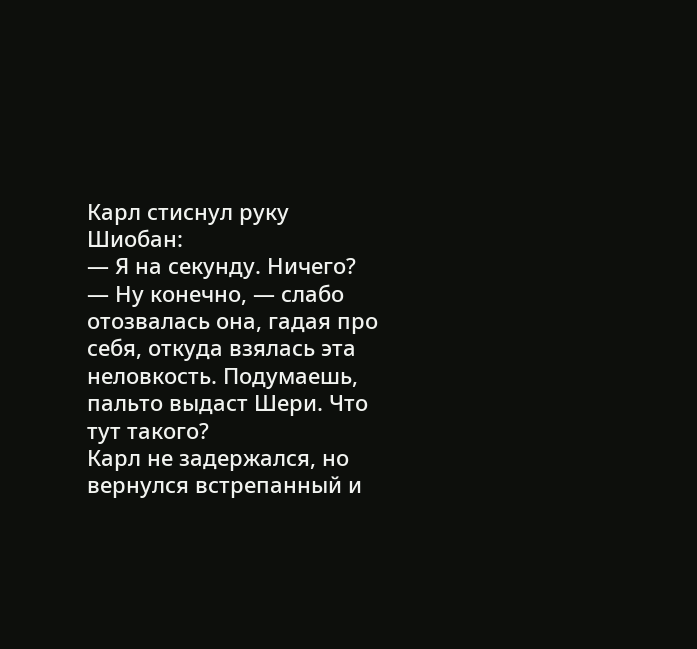Карл стиснул руку Шиобан:
— Я на секунду. Ничего?
— Ну конечно, — слабо отозвалась она, гадая про себя, откуда взялась эта неловкость. Подумаешь, пальто выдаст Шери. Что тут такого?
Карл не задержался, но вернулся встрепанный и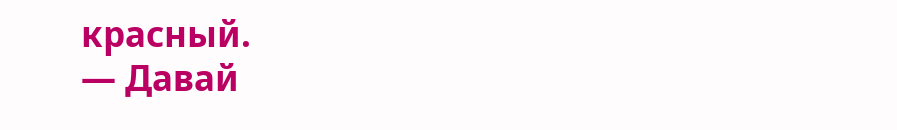красный.
— Давай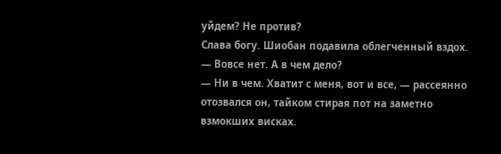уйдем? Не против?
Слава богу. Шиобан подавила облегченный вздох.
— Вовсе нет. А в чем дело?
— Ни в чем. Хватит с меня, вот и все, — рассеянно отозвался он, тайком стирая пот на заметно взмокших висках.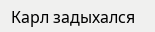Карл задыхался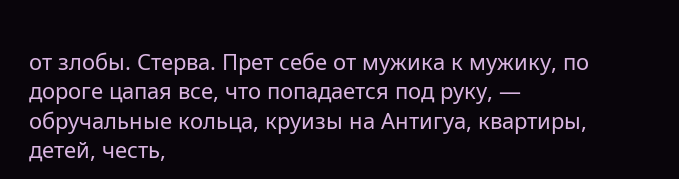от злобы. Стерва. Прет себе от мужика к мужику, по дороге цапая все, что попадается под руку, — обручальные кольца, круизы на Антигуа, квартиры, детей, честь,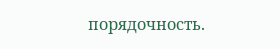порядочность.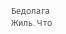Бедолага Жиль. Что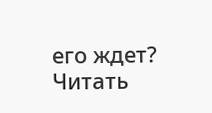его ждет?
Читать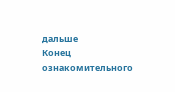дальше
Конец ознакомительного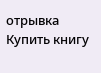отрывка
Купить книгу